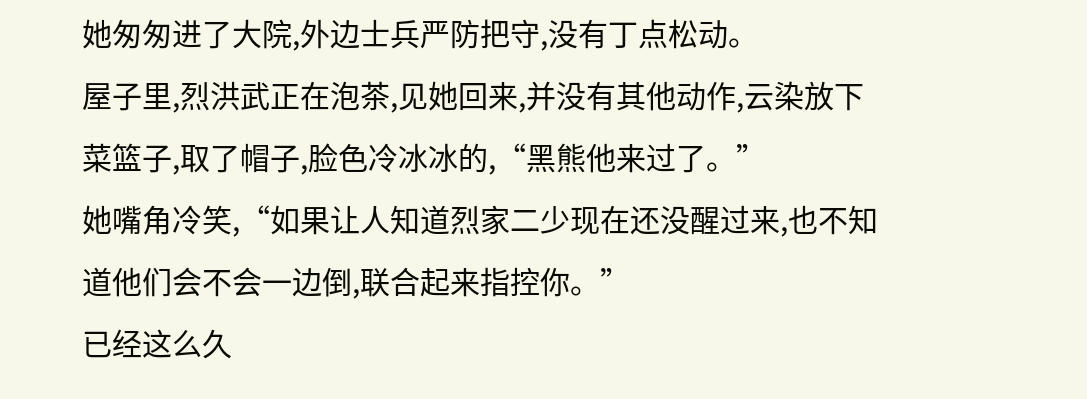她匆匆进了大院,外边士兵严防把守,没有丁点松动。
屋子里,烈洪武正在泡茶,见她回来,并没有其他动作,云染放下菜篮子,取了帽子,脸色冷冰冰的,“黑熊他来过了。”
她嘴角冷笑,“如果让人知道烈家二少现在还没醒过来,也不知道他们会不会一边倒,联合起来指控你。”
已经这么久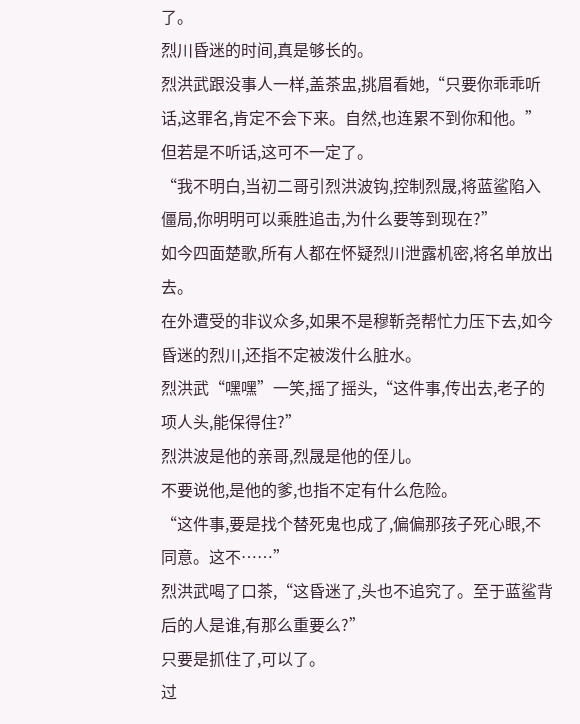了。
烈川昏迷的时间,真是够长的。
烈洪武跟没事人一样,盖茶盅,挑眉看她,“只要你乖乖听话,这罪名,肯定不会下来。自然,也连累不到你和他。”
但若是不听话,这可不一定了。
“我不明白,当初二哥引烈洪波钩,控制烈晟,将蓝鲨陷入僵局,你明明可以乘胜追击,为什么要等到现在?”
如今四面楚歌,所有人都在怀疑烈川泄露机密,将名单放出去。
在外遭受的非议众多,如果不是穆靳尧帮忙力压下去,如今昏迷的烈川,还指不定被泼什么脏水。
烈洪武“嘿嘿”一笑,摇了摇头,“这件事,传出去,老子的项人头,能保得住?”
烈洪波是他的亲哥,烈晟是他的侄儿。
不要说他,是他的爹,也指不定有什么危险。
“这件事,要是找个替死鬼也成了,偏偏那孩子死心眼,不同意。这不……”
烈洪武喝了口茶,“这昏迷了,头也不追究了。至于蓝鲨背后的人是谁,有那么重要么?”
只要是抓住了,可以了。
过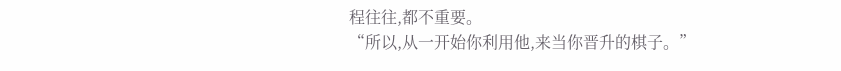程往往,都不重要。
“所以,从一开始你利用他,来当你晋升的棋子。”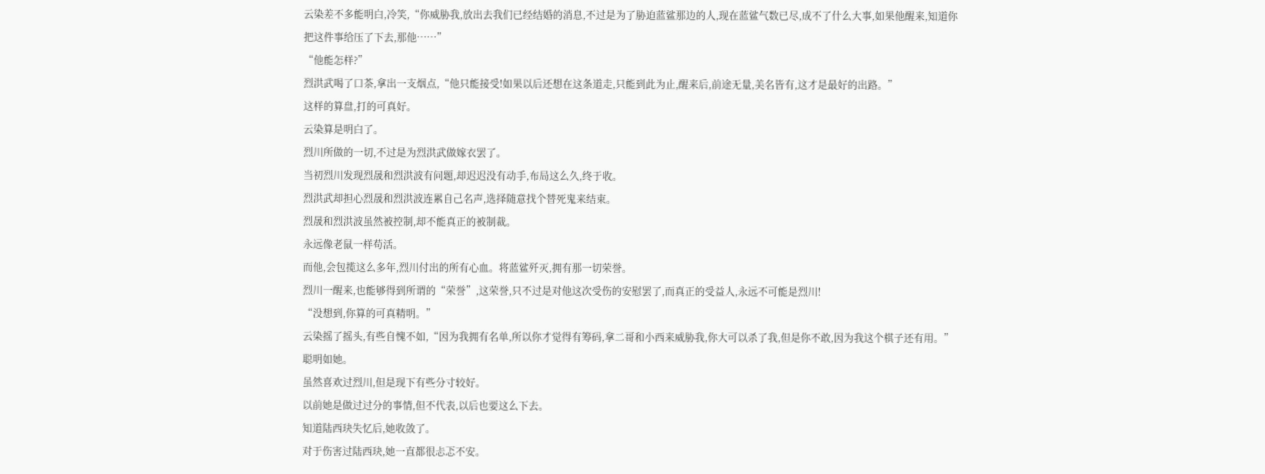云染差不多能明白,冷笑,“你威胁我,放出去我们已经结婚的消息,不过是为了胁迫蓝鲨那边的人,现在蓝鲨气数已尽,成不了什么大事,如果他醒来,知道你把这件事给压了下去,那他……”
“他能怎样?”
烈洪武喝了口茶,拿出一支烟点,“他只能接受!如果以后还想在这条道走,只能到此为止,醒来后,前途无量,美名皆有,这才是最好的出路。”
这样的算盘,打的可真好。
云染算是明白了。
烈川所做的一切,不过是为烈洪武做嫁衣罢了。
当初烈川发现烈晟和烈洪波有问题,却迟迟没有动手,布局这么久,终于收。
烈洪武却担心烈晟和烈洪波连累自己名声,选择随意找个替死鬼来结束。
烈晟和烈洪波虽然被控制,却不能真正的被制裁。
永远像老鼠一样苟活。
而他,会包揽这么多年,烈川付出的所有心血。将蓝鲨歼灭,拥有那一切荣誉。
烈川一醒来,也能够得到所谓的“荣誉”,这荣誉,只不过是对他这次受伤的安慰罢了,而真正的受益人,永远不可能是烈川!
“没想到,你算的可真精明。”
云染摇了摇头,有些自愧不如,“因为我拥有名单,所以你才觉得有筹码,拿二哥和小西来威胁我,你大可以杀了我,但是你不敢,因为我这个棋子还有用。”
聪明如她。
虽然喜欢过烈川,但是现下有些分寸较好。
以前她是做过过分的事情,但不代表,以后也要这么下去。
知道陆西玦失忆后,她收敛了。
对于伤害过陆西玦,她一直都很忐忑不安。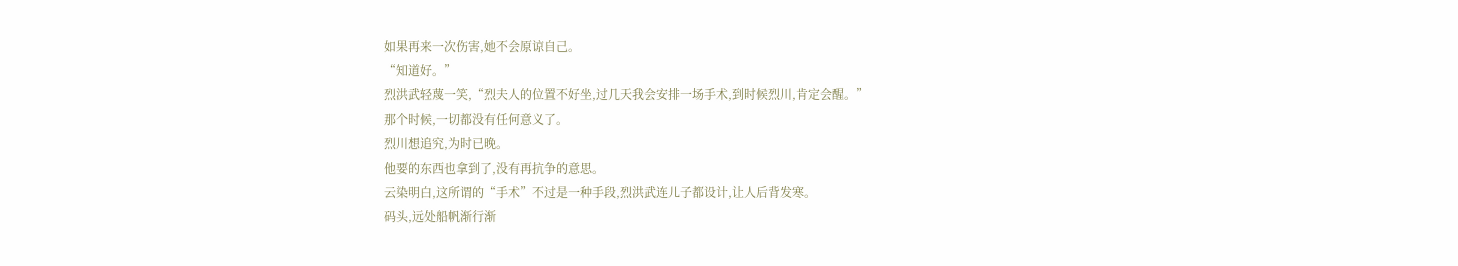如果再来一次伤害,她不会原谅自己。
“知道好。”
烈洪武轻蔑一笑,“烈夫人的位置不好坐,过几天我会安排一场手术,到时候烈川,肯定会醒。”
那个时候,一切都没有任何意义了。
烈川想追究,为时已晚。
他要的东西也拿到了,没有再抗争的意思。
云染明白,这所谓的“手术”不过是一种手段,烈洪武连儿子都设计,让人后背发寒。
码头,远处船帆渐行渐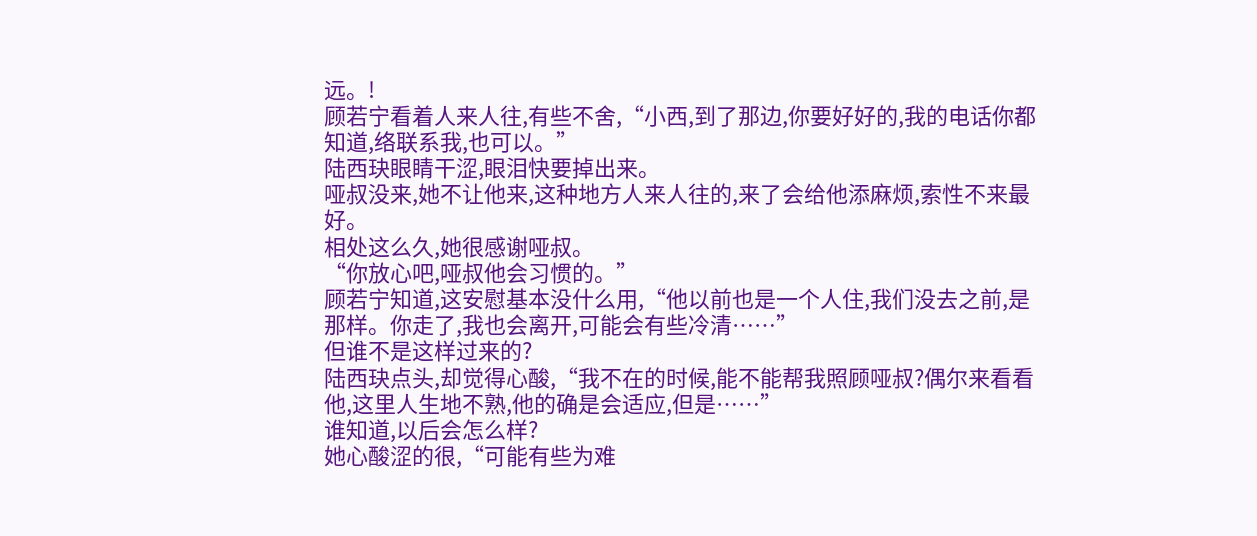远。!
顾若宁看着人来人往,有些不舍,“小西,到了那边,你要好好的,我的电话你都知道,络联系我,也可以。”
陆西玦眼睛干涩,眼泪快要掉出来。
哑叔没来,她不让他来,这种地方人来人往的,来了会给他添麻烦,索性不来最好。
相处这么久,她很感谢哑叔。
“你放心吧,哑叔他会习惯的。”
顾若宁知道,这安慰基本没什么用,“他以前也是一个人住,我们没去之前,是那样。你走了,我也会离开,可能会有些冷清……”
但谁不是这样过来的?
陆西玦点头,却觉得心酸,“我不在的时候,能不能帮我照顾哑叔?偶尔来看看他,这里人生地不熟,他的确是会适应,但是……”
谁知道,以后会怎么样?
她心酸涩的很,“可能有些为难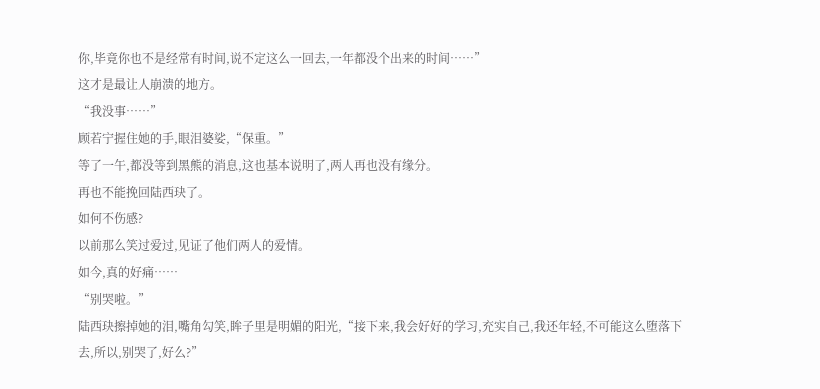你,毕竟你也不是经常有时间,说不定这么一回去,一年都没个出来的时间……”
这才是最让人崩溃的地方。
“我没事……”
顾若宁握住她的手,眼泪婆娑,“保重。”
等了一午,都没等到黑熊的消息,这也基本说明了,两人再也没有缘分。
再也不能挽回陆西玦了。
如何不伤感?
以前那么笑过爱过,见证了他们两人的爱情。
如今,真的好痛……
“别哭啦。”
陆西玦擦掉她的泪,嘴角勾笑,眸子里是明媚的阳光,“接下来,我会好好的学习,充实自己,我还年轻,不可能这么堕落下去,所以,别哭了,好么?”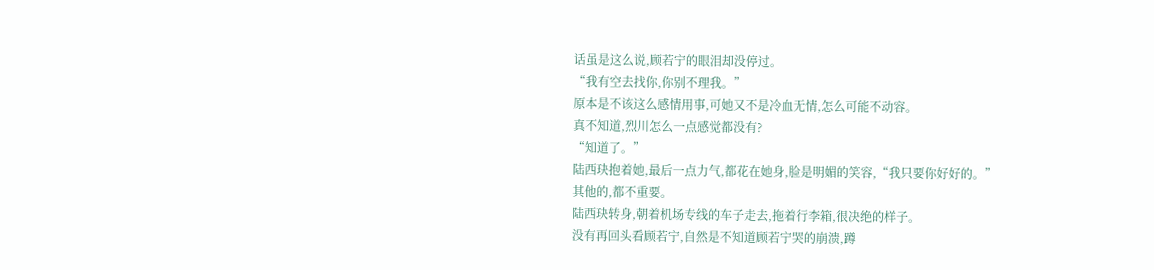话虽是这么说,顾若宁的眼泪却没停过。
“我有空去找你,你别不理我。”
原本是不该这么感情用事,可她又不是冷血无情,怎么可能不动容。
真不知道,烈川怎么一点感觉都没有?
“知道了。”
陆西玦抱着她,最后一点力气,都花在她身,脸是明媚的笑容,“我只要你好好的。”
其他的,都不重要。
陆西玦转身,朝着机场专线的车子走去,拖着行李箱,很决绝的样子。
没有再回头看顾若宁,自然是不知道顾若宁哭的崩溃,蹲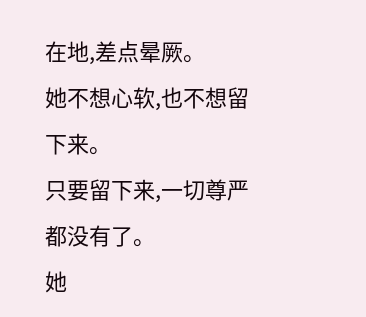在地,差点晕厥。
她不想心软,也不想留下来。
只要留下来,一切尊严都没有了。
她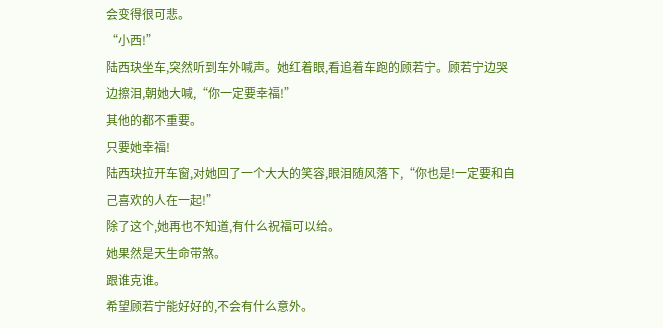会变得很可悲。
“小西!”
陆西玦坐车,突然听到车外喊声。她红着眼,看追着车跑的顾若宁。顾若宁边哭边擦泪,朝她大喊,“你一定要幸福!”
其他的都不重要。
只要她幸福!
陆西玦拉开车窗,对她回了一个大大的笑容,眼泪随风落下,“你也是!一定要和自己喜欢的人在一起!”
除了这个,她再也不知道,有什么祝福可以给。
她果然是天生命带煞。
跟谁克谁。
希望顾若宁能好好的,不会有什么意外。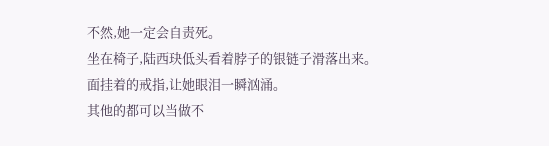不然,她一定会自责死。
坐在椅子,陆西玦低头看着脖子的银链子滑落出来。
面挂着的戒指,让她眼泪一瞬汹涌。
其他的都可以当做不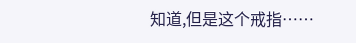知道,但是这个戒指……